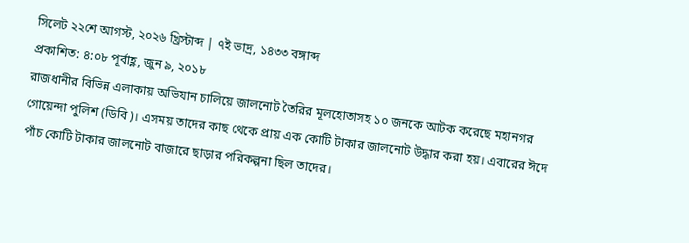সিলেট ২২শে আগস্ট, ২০২৬ খ্রিস্টাব্দ | ৭ই ভাদ্র, ১৪৩৩ বঙ্গাব্দ
প্রকাশিত: ৪:০৮ পূর্বাহ্ণ, জুন ৯, ২০১৮
রাজধানীর বিভিন্ন এলাকায় অভিযান চালিয়ে জালনোট তৈরির মূলহোতাসহ ১০ জনকে আটক করেছে মহানগর গোয়েন্দা পুলিশ (ডিবি)। এসময় তাদের কাছ থেকে প্রায় এক কোটি টাকার জালনোট উদ্ধার করা হয়। এবারের ঈদে পাঁচ কোটি টাকার জালনোট বাজারে ছাড়ার পরিকল্পনা ছিল তাদের।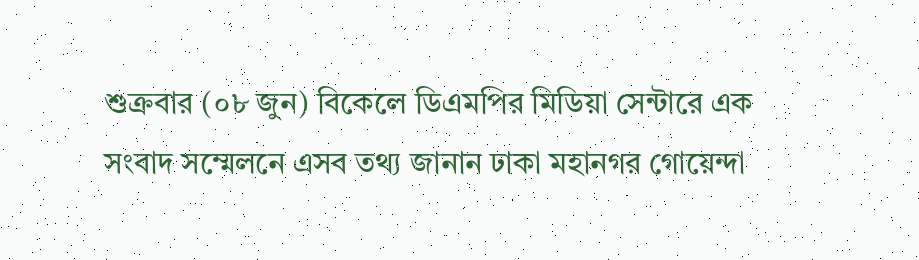শুক্রবার (০৮ জুন) বিকেলে ডিএমপির মিডিয়া সেন্টারে এক সংবাদ সম্মেলনে এসব তথ্য জানান ঢাকা মহানগর গোয়েন্দা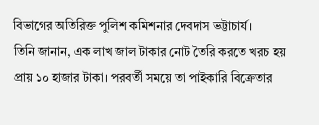বিভাগের অতিরিক্ত পুলিশ কমিশনার দেবদাস ভট্টাচার্য।
তিনি জানান, এক লাখ জাল টাকার নোট তৈরি করতে খরচ হয় প্রায় ১০ হাজার টাকা। পরবর্তী সময়ে তা পাইকারি বিক্রেতার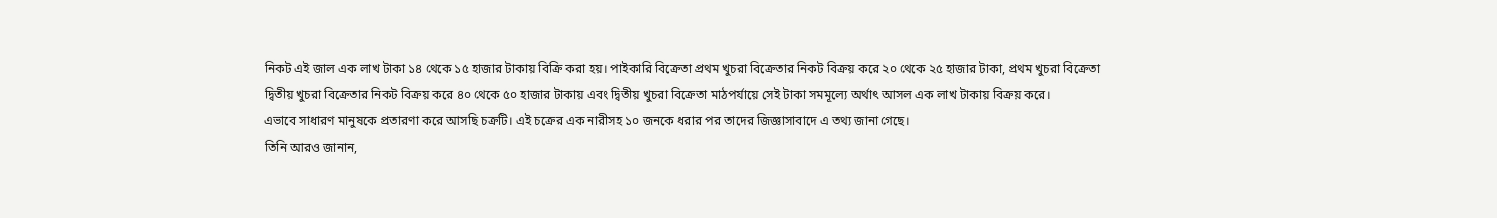নিকট এই জাল এক লাখ টাকা ১৪ থেকে ১৫ হাজার টাকায় বিক্রি করা হয়। পাইকারি বিক্রেতা প্রথম খুচরা বিক্রেতার নিকট বিক্রয় করে ২০ থেকে ২৫ হাজার টাকা, প্রথম খুচরা বিক্রেতা দ্বিতীয় খুচরা বিক্রেতার নিকট বিক্রয় করে ৪০ থেকে ৫০ হাজার টাকায় এবং দ্বিতীয় খুচরা বিক্রেতা মাঠপর্যায়ে সেই টাকা সমমূল্যে অর্থাৎ আসল এক লাখ টাকায় বিক্রয় করে।
এভাবে সাধারণ মানুষকে প্রতারণা করে আসছি চক্রটি। এই চক্রের এক নারীসহ ১০ জনকে ধরার পর তাদের জিজ্ঞাসাবাদে এ তথ্য জানা গেছে।
তিনি আরও জানান,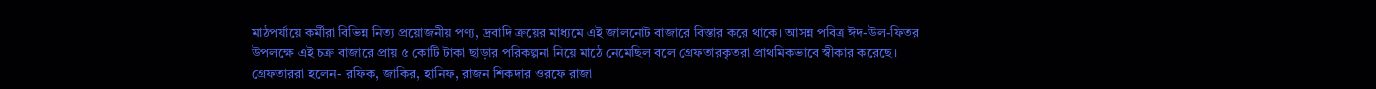মাঠপর্যায়ে কর্মীরা বিভিন্ন নিত্য প্রয়োজনীয় পণ্য, দ্রবাদি ক্রয়ের মাধ্যমে এই জালনোট বাজারে বিস্তার করে থাকে। আসন্ন পবিত্র ঈদ-উল-ফিতর উপলক্ষে এই চক্র বাজারে প্রায় ৫ কোটি টাকা ছাড়ার পরিকল্পনা নিয়ে মাঠে নেমেছিল বলে গ্রেফতারকৃতরা প্রাথমিকভাবে স্বীকার করেছে।
গ্রেফতাররা হলেন- রফিক, জাকির, হানিফ, রাজন শিকদার ওরফে রাজা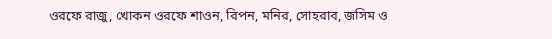ওরফে রাজু, খোকন ওরফে শাওন, রিপন, মনির, সোহরাব, জসিম ও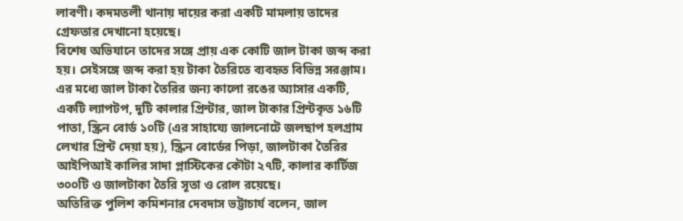লাবণী। কদমতলী থানায় দায়ের করা একটি মামলায় তাদের গ্রেফতার দেখানো হয়েছে।
বিশেষ অভিযানে তাদের সঙ্গে প্রায় এক কোটি জাল টাকা জব্দ করা হয়। সেইসঙ্গে জব্দ করা হয় টাকা তৈরিতে ব্যবহৃত বিভিন্ন সরঞ্জাম। এর মধ্যে জাল টাকা তৈরির জন্য কালো রঙের অ্যাসার একটি, একটি ল্যাপটপ, দুটি কালার প্রিন্টার, জাল টাকার প্রিন্টকৃত ১৬টি পাতা, স্ক্রিন বোর্ড ১০টি (এর সাহায্যে জালনোটে জলছাপ হলগ্রাম লেখার প্রিন্ট দেয়া হয়), স্ক্রিন বোর্ডের পিড়া, জালটাকা তৈরির আইপিআই কালির সাদা প্লাস্টিকের কৌটা ২৭টি, কালার কার্টিজ ৩০০টি ও জালটাকা তৈরি সূতা ও রোল রয়েছে।
অতিরিক্ত পুলিশ কমিশনার দেবদাস ভট্টাচার্য বলেন, জাল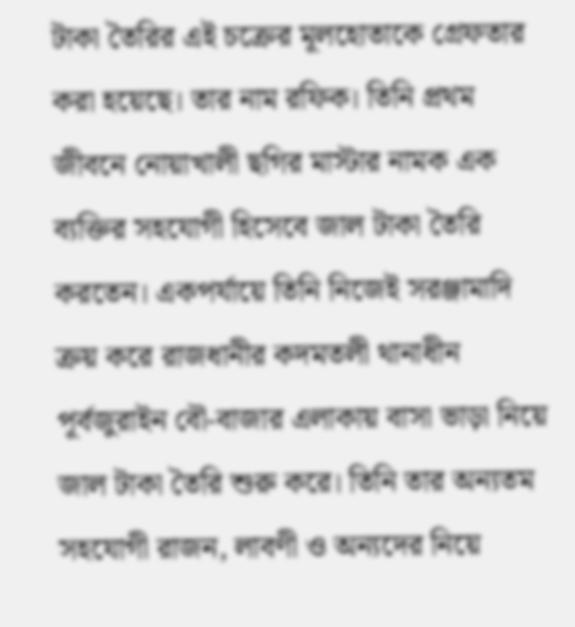টাকা তৈরির এই চক্রের মূলহোতাকে গ্রেফতার করা হয়েছে। তার নাম রফিক। তিনি প্রথম জীবনে নোয়াখালী ছগির মাস্টার নামক এক ব্যক্তির সহযোগী হিসেবে জাল টাকা তৈরি করতেন। একপর্যায়ে তিনি নিজেই সরঞ্জামাদি ক্রয় করে রাজধানীর কদমতলী থানাধীন পূর্বজুরাইন বৌ-বাজার এলাকায় বাসা ভাড়া নিয়ে জাল টাকা তৈরি শুরু করে। তিনি তার অন্যতম সহযোগী রাজন, লাবণী ও অন্যদের নিয়ে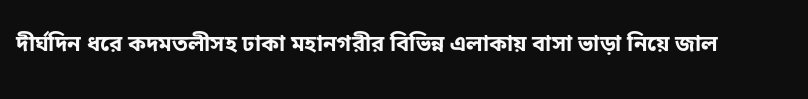দীর্ঘদিন ধরে কদমতলীসহ ঢাকা মহানগরীর বিভিন্ন এলাকায় বাসা ভাড়া নিয়ে জাল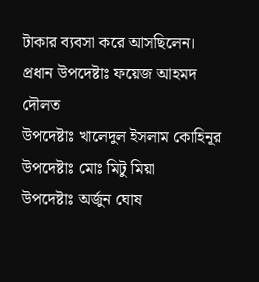টাকার ব্যবসা করে আসছিলেন।
প্রধান উপদেষ্টাঃ ফয়েজ আহমদ দৌলত
উপদেষ্টাঃ খালেদুল ইসলাম কোহিনূর
উপদেষ্টাঃ মোঃ মিটু মিয়া
উপদেষ্টাঃ অর্জুন ঘোষ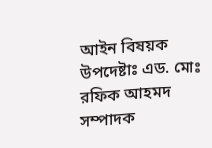আইন বিষয়ক উপদেষ্টাঃ এড. মোঃ রফিক আহমদ
সম্পাদক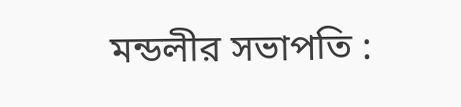মন্ডলীর সভাপতি :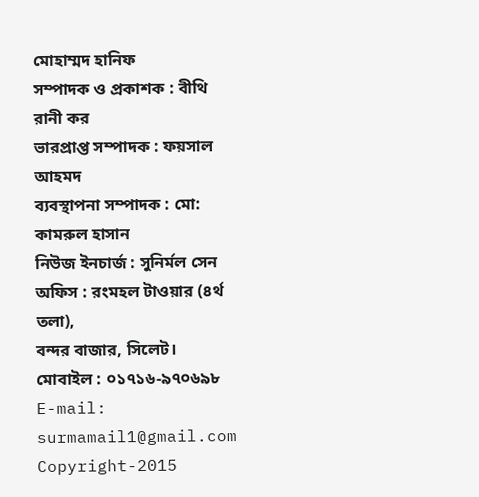মোহাম্মদ হানিফ
সম্পাদক ও প্রকাশক : বীথি রানী কর
ভারপ্রাপ্ত সম্পাদক : ফয়সাল আহমদ
ব্যবস্থাপনা সম্পাদক : মো: কামরুল হাসান
নিউজ ইনচার্জ : সুনির্মল সেন
অফিস : রংমহল টাওয়ার (৪র্থ তলা),
বন্দর বাজার, সিলেট।
মোবাইল : ০১৭১৬-৯৭০৬৯৮
E-mail: surmamail1@gmail.com
Copyright-2015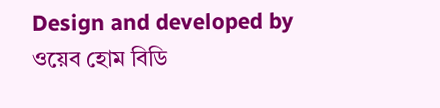Design and developed by ওয়েব হোম বিডি